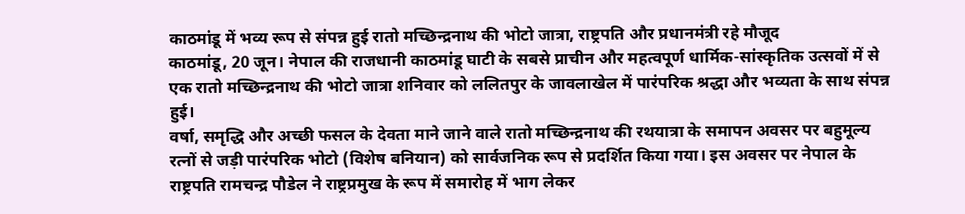काठमांडू में भव्य रूप से संपन्न हुई रातो मच्छिन्द्रनाथ की भोटो जात्रा, राष्ट्रपति और प्रधानमंत्री रहे मौजूद
काठमांडू, 20 जून। नेपाल की राजधानी काठमांडू घाटी के सबसे प्राचीन और महत्वपूर्ण धार्मिक-सांस्कृतिक उत्सवों में से एक रातो मच्छिन्द्रनाथ की भोटो जात्रा शनिवार को ललितपुर के जावलाखेल में पारंपरिक श्रद्धा और भव्यता के साथ संपन्न हुई।
वर्षा, समृद्धि और अच्छी फसल के देवता माने जाने वाले रातो मच्छिन्द्रनाथ की रथयात्रा के समापन अवसर पर बहुमूल्य रत्नों से जड़ी पारंपरिक भोटो (विशेष बनियान) को सार्वजनिक रूप से प्रदर्शित किया गया। इस अवसर पर नेपाल के राष्ट्रपति रामचन्द्र पौडेल ने राष्ट्रप्रमुख के रूप में समारोह में भाग लेकर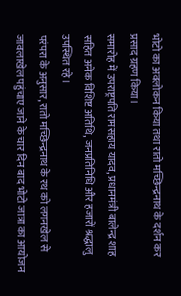भोटो का अवलोकन किया तथा रातो मच्छिन्द्रनाथ के दर्शन कर प्रसाद ग्रहण किया।
समारोह में उपराष्ट्रपति रामसहाय यादव, प्रधानमंत्री बालेन्द्र शाह सहित अनेक विशिष्ट अतिथि, जनप्रतिनिधि और हजारों श्रद्धालु उपस्थित रहे।
परंपरा के अनुसार, रातो मच्छिन्द्रनाथ के रथ को लगनखेल से जावलाखेल पहुंचाए जाने के चार दिन बाद भोटो जात्रा का आयोजन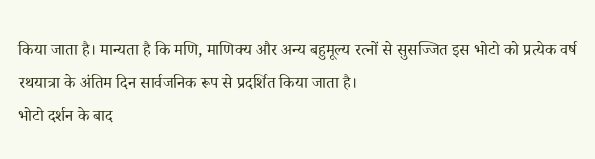किया जाता है। मान्यता है कि मणि, माणिक्य और अन्य बहुमूल्य रत्नों से सुसज्जित इस भोटो को प्रत्येक वर्ष रथयात्रा के अंतिम दिन सार्वजनिक रूप से प्रदर्शित किया जाता है।
भोटो दर्शन के बाद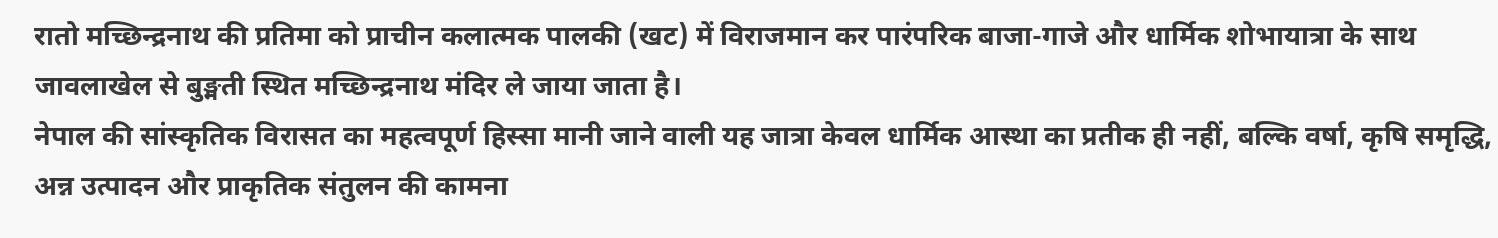रातो मच्छिन्द्रनाथ की प्रतिमा को प्राचीन कलात्मक पालकी (खट) में विराजमान कर पारंपरिक बाजा-गाजे और धार्मिक शोभायात्रा के साथ जावलाखेल से बुङ्मती स्थित मच्छिन्द्रनाथ मंदिर ले जाया जाता है।
नेपाल की सांस्कृतिक विरासत का महत्वपूर्ण हिस्सा मानी जाने वाली यह जात्रा केवल धार्मिक आस्था का प्रतीक ही नहीं, बल्कि वर्षा, कृषि समृद्धि, अन्न उत्पादन और प्राकृतिक संतुलन की कामना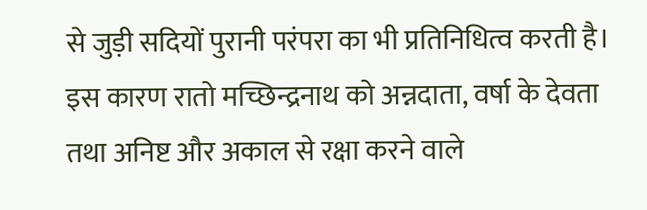से जुड़ी सदियों पुरानी परंपरा का भी प्रतिनिधित्व करती है। इस कारण रातो मच्छिन्द्रनाथ को अन्नदाता, वर्षा के देवता तथा अनिष्ट और अकाल से रक्षा करने वाले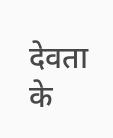देवता के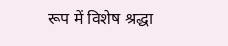रूप में विशेष श्रद्धा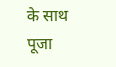के साथ पूजा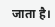जाता है।